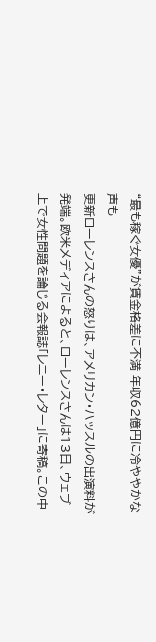“最も稼ぐ女優”が賃金格差に不満 年収62億円に冷ややかな声も
更新ローレンスさんの怒りは、アメリカン・ハッスルの出演料が発端。欧米メディアによると、ローレンスさんは13日、ウェブ上で女性問題を論じる会報誌「レニー・レター」に寄稿。この中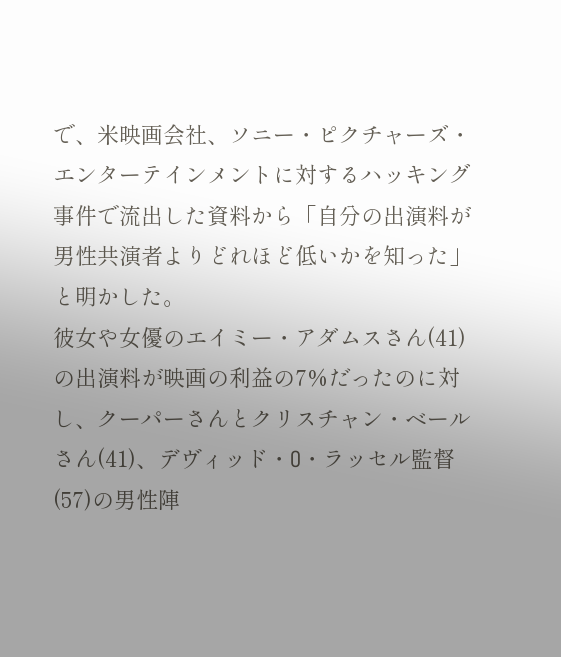で、米映画会社、ソニー・ピクチャーズ・エンターテインメントに対するハッキング事件で流出した資料から「自分の出演料が男性共演者よりどれほど低いかを知った」と明かした。
彼女や女優のエイミー・アダムスさん(41)の出演料が映画の利益の7%だったのに対し、クーパーさんとクリスチャン・ベールさん(41)、デヴィッド・O・ラッセル監督(57)の男性陣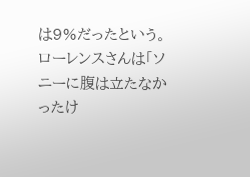は9%だったという。
ローレンスさんは「ソニーに腹は立たなかったけ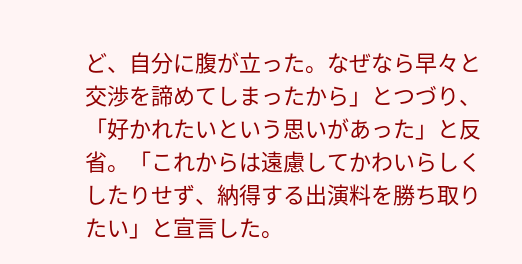ど、自分に腹が立った。なぜなら早々と交渉を諦めてしまったから」とつづり、「好かれたいという思いがあった」と反省。「これからは遠慮してかわいらしくしたりせず、納得する出演料を勝ち取りたい」と宣言した。